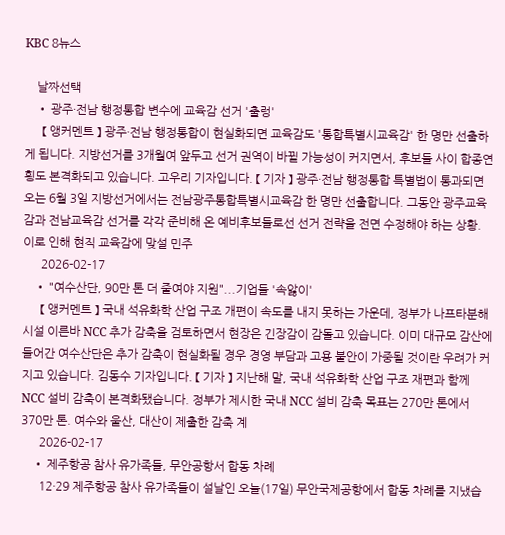KBC 8뉴스

    날짜선택
    • 광주·전남 행정통합 변수에 교육감 선거 '출렁'
      【 앵커멘트 】 광주·전남 행정통합이 현실화되면 교육감도 '통합특별시교육감' 한 명만 선출하게 됩니다. 지방선거를 3개월여 앞두고 선거 권역이 바뀔 가능성이 커지면서, 후보들 사이 합종연횡도 본격화되고 있습니다. 고우리 기자입니다. 【 기자 】 광주·전남 행정통합 특별법이 통과되면 오는 6월 3일 지방선거에서는 전남광주통합특별시교육감 한 명만 선출합니다. 그동안 광주교육감과 전남교육감 선거를 각각 준비해 온 예비후보들로선 선거 전략을 전면 수정해야 하는 상황. 이로 인해 현직 교육감에 맞설 민주
      2026-02-17
    • "여수산단, 90만 톤 더 줄여야 지원"...기업들 '속앓이'
      【 앵커멘트 】 국내 석유화학 산업 구조 개편이 속도를 내지 못하는 가운데, 정부가 나프타분해시설 이른바 NCC 추가 감축을 검토하면서 현장은 긴장감이 감돌고 있습니다. 이미 대규모 감산에 들어간 여수산단은 추가 감축이 현실화될 경우 경영 부담과 고용 불안이 가중될 것이란 우려가 커지고 있습니다. 김동수 기자입니다. 【 기자 】 지난해 말, 국내 석유화학 산업 구조 재편과 함께 NCC 설비 감축이 본격화됐습니다. 정부가 제시한 국내 NCC 설비 감축 목표는 270만 톤에서 370만 톤. 여수와 울산, 대산이 제출한 감축 계
      2026-02-17
    • 제주항공 참사 유가족들, 무안공항서 합동 차례
      12·29 제주항공 참사 유가족들이 설날인 오늘(17일) 무안국제공항에서 합동 차례를 지냈습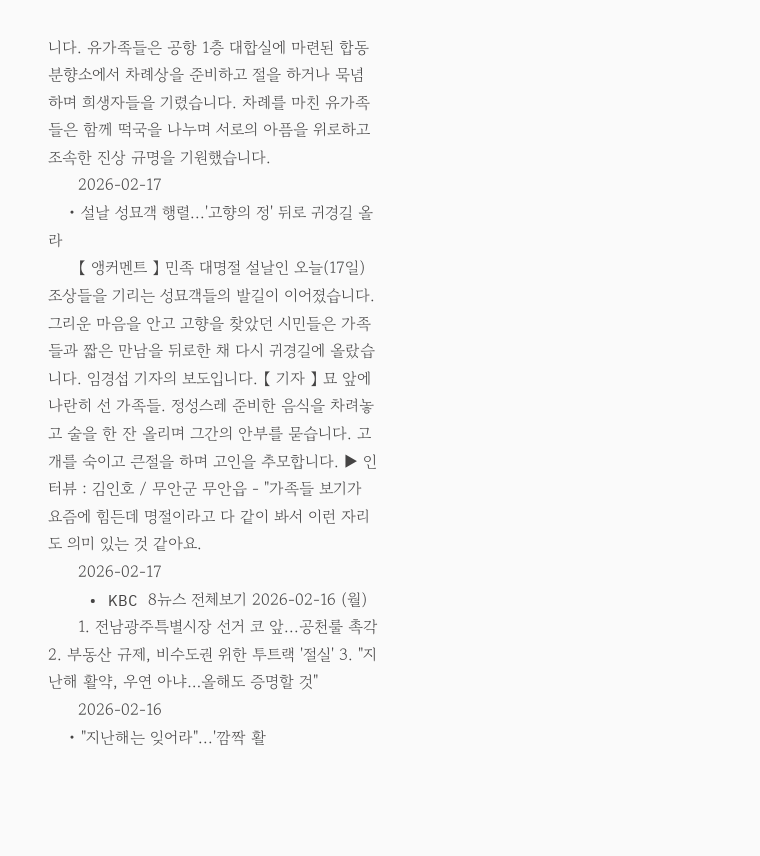니다. 유가족들은 공항 1층 대합실에 마련된 합동분향소에서 차례상을 준비하고 절을 하거나 묵념하며 희생자들을 기렸습니다. 차례를 마친 유가족들은 함께 떡국을 나누며 서로의 아픔을 위로하고 조속한 진상 규명을 기원했습니다.
      2026-02-17
    • 설날 성묘객 행렬...'고향의 정' 뒤로 귀경길 올라
      【 앵커멘트 】 민족 대명절 설날인 오늘(17일) 조상들을 기리는 성묘객들의 발길이 이어졌습니다. 그리운 마음을 안고 고향을 찾았던 시민들은 가족들과 짧은 만남을 뒤로한 채 다시 귀경길에 올랐습니다. 임경섭 기자의 보도입니다. 【 기자 】 묘 앞에 나란히 선 가족들. 정성스레 준비한 음식을 차려놓고 술을 한 잔 올리며 그간의 안부를 묻습니다. 고개를 숙이고 큰절을 하며 고인을 추모합니다. ▶ 인터뷰 : 김인호 / 무안군 무안읍 - "가족들 보기가 요즘에 힘든데 명절이라고 다 같이 봐서 이런 자리도 의미 있는 것 같아요.
      2026-02-17
    • KBC 8뉴스 전체보기 2026-02-16 (월)
      1. 전남광주특별시장 선거 코 앞...공천룰 촉각 2. 부동산 규제, 비수도권 위한 투트랙 '절실' 3. "지난해 활약, 우연 아냐…올해도 증명할 것"
      2026-02-16
    • "지난해는 잊어라"...'깜짝 활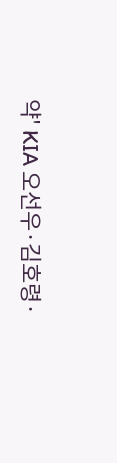약' KIA 오선우·김호령·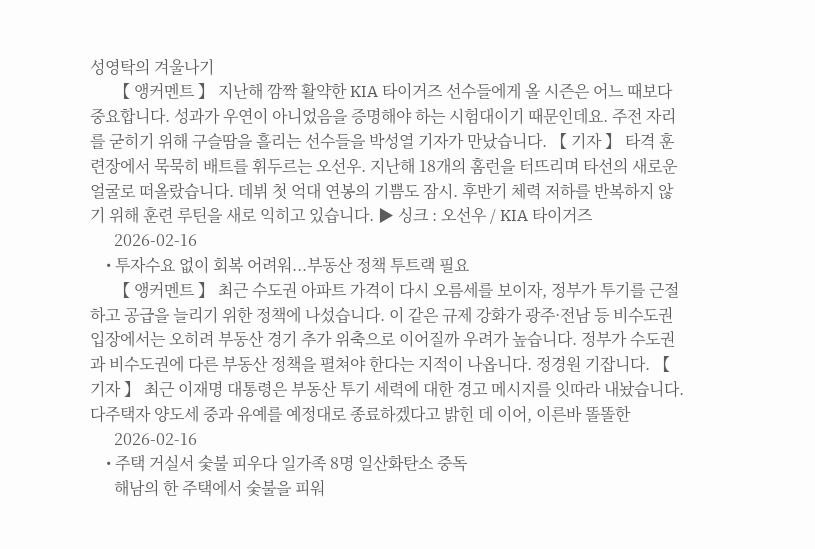성영탁의 겨울나기
      【 앵커멘트 】 지난해 깜짝 활약한 KIA 타이거즈 선수들에게 올 시즌은 어느 때보다 중요합니다. 성과가 우연이 아니었음을 증명해야 하는 시험대이기 때문인데요. 주전 자리를 굳히기 위해 구슬땀을 흘리는 선수들을 박성열 기자가 만났습니다. 【 기자 】 타격 훈련장에서 묵묵히 배트를 휘두르는 오선우. 지난해 18개의 홈런을 터뜨리며 타선의 새로운 얼굴로 떠올랐습니다. 데뷔 첫 억대 연봉의 기쁨도 잠시. 후반기 체력 저하를 반복하지 않기 위해 훈련 루틴을 새로 익히고 있습니다. ▶ 싱크 : 오선우 / KIA 타이거즈
      2026-02-16
    • 투자수요 없이 회복 어려워...부동산 정책 투트랙 필요
      【 앵커멘트 】 최근 수도권 아파트 가격이 다시 오름세를 보이자, 정부가 투기를 근절하고 공급을 늘리기 위한 정책에 나섰습니다. 이 같은 규제 강화가 광주·전남 등 비수도권 입장에서는 오히려 부동산 경기 추가 위축으로 이어질까 우려가 높습니다. 정부가 수도권과 비수도권에 다른 부동산 정책을 펼쳐야 한다는 지적이 나옵니다. 정경원 기잡니다. 【 기자 】 최근 이재명 대통령은 부동산 투기 세력에 대한 경고 메시지를 잇따라 내놨습니다. 다주택자 양도세 중과 유예를 예정대로 종료하겠다고 밝힌 데 이어, 이른바 똘똘한
      2026-02-16
    • 주택 거실서 숯불 피우다 일가족 8명 일산화탄소 중독
      해남의 한 주택에서 숯불을 피워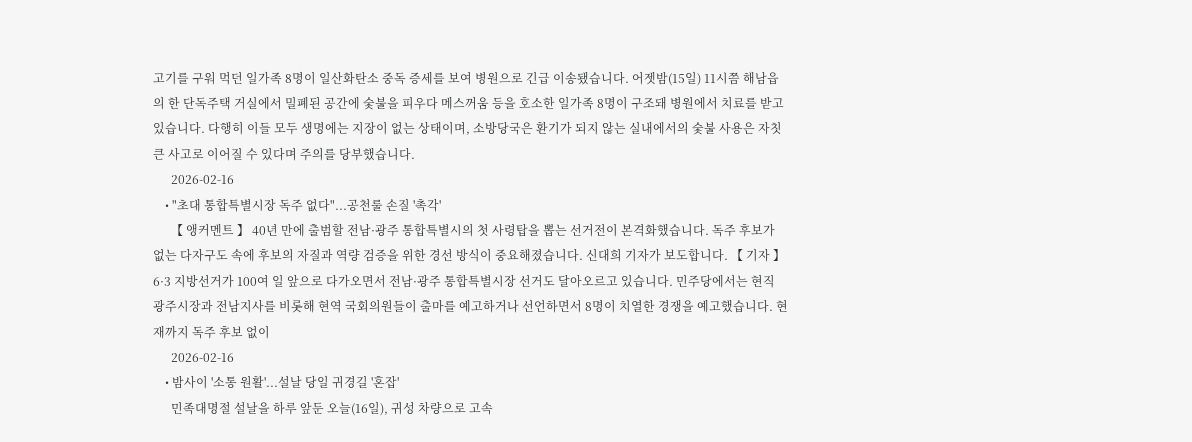고기를 구워 먹던 일가족 8명이 일산화탄소 중독 증세를 보여 병원으로 긴급 이송됐습니다. 어젯밤(15일) 11시쯤 해남읍의 한 단독주택 거실에서 밀폐된 공간에 숯불을 피우다 메스꺼움 등을 호소한 일가족 8명이 구조돼 병원에서 치료를 받고 있습니다. 다행히 이들 모두 생명에는 지장이 없는 상태이며, 소방당국은 환기가 되지 않는 실내에서의 숯불 사용은 자칫 큰 사고로 이어질 수 있다며 주의를 당부했습니다.
      2026-02-16
    • "초대 통합특별시장 독주 없다"...공천룰 손질 '촉각'
      【 앵커멘트 】 40년 만에 출범할 전남·광주 통합특별시의 첫 사령탑을 뽑는 선거전이 본격화했습니다. 독주 후보가 없는 다자구도 속에 후보의 자질과 역량 검증을 위한 경선 방식이 중요해졌습니다. 신대희 기자가 보도합니다. 【 기자 】 6·3 지방선거가 100여 일 앞으로 다가오면서 전남·광주 통합특별시장 선거도 달아오르고 있습니다. 민주당에서는 현직 광주시장과 전남지사를 비롯해 현역 국회의원들이 출마를 예고하거나 선언하면서 8명이 치열한 경쟁을 예고했습니다. 현재까지 독주 후보 없이
      2026-02-16
    • 밤사이 '소통 원활'...설날 당일 귀경길 '혼잡'
      민족대명절 설날을 하루 앞둔 오늘(16일), 귀성 차량으로 고속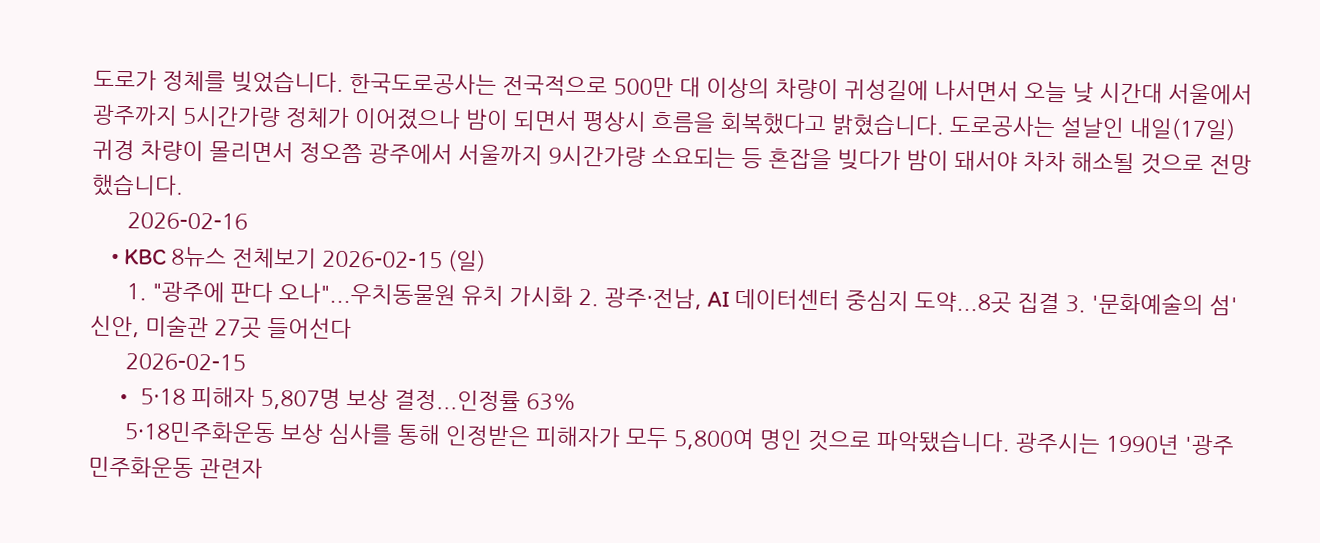도로가 정체를 빚었습니다. 한국도로공사는 전국적으로 500만 대 이상의 차량이 귀성길에 나서면서 오늘 낮 시간대 서울에서 광주까지 5시간가량 정체가 이어졌으나 밤이 되면서 평상시 흐름을 회복했다고 밝혔습니다. 도로공사는 설날인 내일(17일) 귀경 차량이 몰리면서 정오쯤 광주에서 서울까지 9시간가량 소요되는 등 혼잡을 빚다가 밤이 돼서야 차차 해소될 것으로 전망했습니다.
      2026-02-16
    • KBC 8뉴스 전체보기 2026-02-15 (일)
      1. "광주에 판다 오나"...우치동물원 유치 가시화 2. 광주·전남, AI 데이터센터 중심지 도약...8곳 집결 3. '문화예술의 섬' 신안, 미술관 27곳 들어선다
      2026-02-15
    • 5·18 피해자 5,807명 보상 결정...인정률 63%
      5·18민주화운동 보상 심사를 통해 인정받은 피해자가 모두 5,800여 명인 것으로 파악됐습니다. 광주시는 1990년 '광주민주화운동 관련자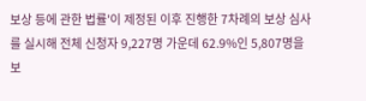보상 등에 관한 법률'이 제정된 이후 진행한 7차례의 보상 심사를 실시해 전체 신청자 9,227명 가운데 62.9%인 5,807명을 보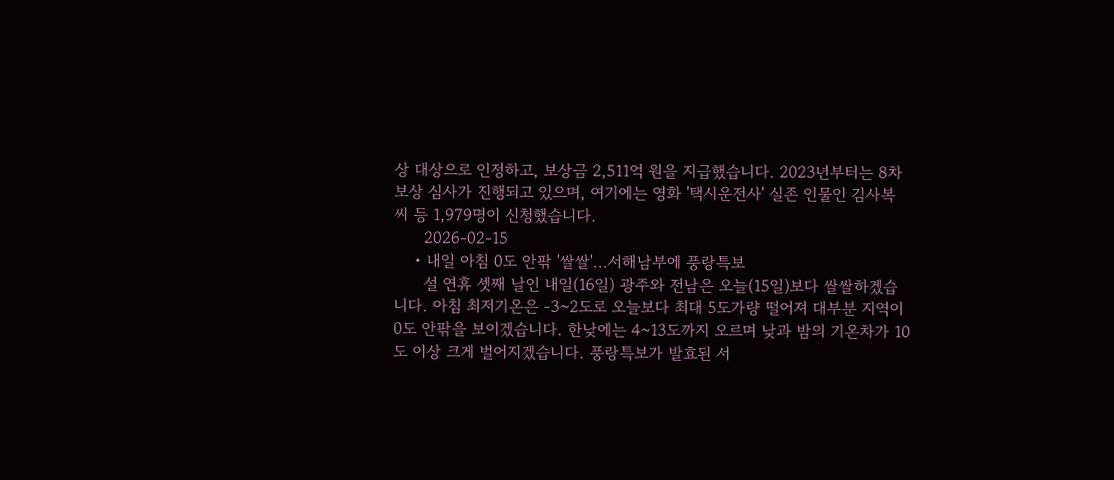상 대상으로 인정하고, 보상금 2,511억 원을 지급했습니다. 2023년부터는 8차 보상 심사가 진행되고 있으며, 여기에는 영화 '택시운전사' 실존 인물인 김사복 씨 등 1,979명이 신청했습니다.
      2026-02-15
    • 내일 아침 0도 안팎 '쌀쌀'...서해남부에 풍랑특보
      설 연휴 셋째 날인 내일(16일) 광주와 전남은 오늘(15일)보다 쌀쌀하겠습니다. 아침 최저기온은 -3~2도로 오늘보다 최대 5도가량 떨어져 대부분 지역이 0도 안팎을 보이겠습니다. 한낮에는 4~13도까지 오르며 낮과 밤의 기온차가 10도 이상 크게 벌어지겠습니다. 풍랑특보가 발효된 서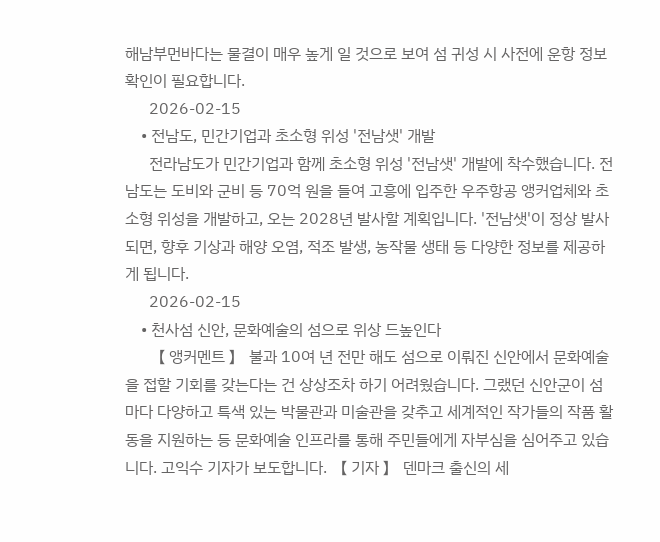해남부먼바다는 물결이 매우 높게 일 것으로 보여 섬 귀성 시 사전에 운항 정보 확인이 필요합니다.
      2026-02-15
    • 전남도, 민간기업과 초소형 위성 '전남샛' 개발
      전라남도가 민간기업과 함께 초소형 위성 '전남샛' 개발에 착수했습니다. 전남도는 도비와 군비 등 70억 원을 들여 고흥에 입주한 우주항공 앵커업체와 초소형 위성을 개발하고, 오는 2028년 발사할 계획입니다. '전남샛'이 정상 발사되면, 향후 기상과 해양 오염, 적조 발생, 농작물 생태 등 다양한 정보를 제공하게 됩니다.
      2026-02-15
    • 천사섬 신안, 문화예술의 섬으로 위상 드높인다
      【 앵커멘트 】 불과 10여 년 전만 해도 섬으로 이뤄진 신안에서 문화예술을 접할 기회를 갖는다는 건 상상조차 하기 어려웠습니다. 그랬던 신안군이 섬마다 다양하고 특색 있는 박물관과 미술관을 갖추고 세계적인 작가들의 작품 활동을 지원하는 등 문화예술 인프라를 통해 주민들에게 자부심을 심어주고 있습니다. 고익수 기자가 보도합니다. 【 기자 】 덴마크 출신의 세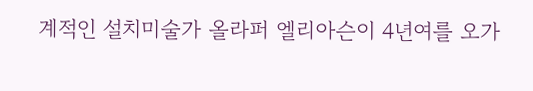계적인 설치미술가 올라퍼 엘리아슨이 4년여를 오가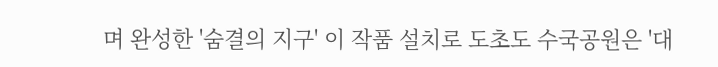며 완성한 '숨결의 지구' 이 작품 설치로 도초도 수국공원은 '대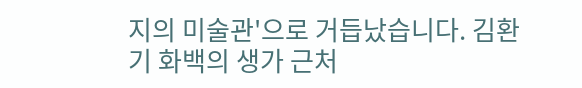지의 미술관'으로 거듭났습니다. 김환기 화백의 생가 근처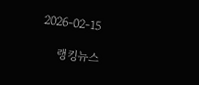2026-02-15

    랭킹뉴스